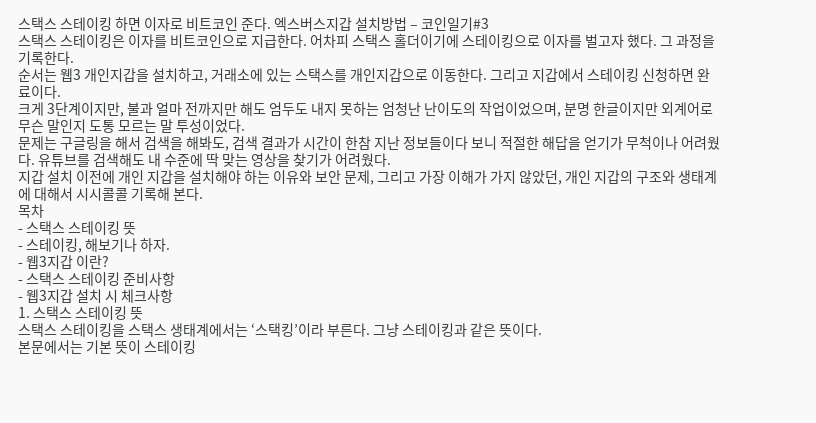스택스 스테이킹 하면 이자로 비트코인 준다. 엑스버스지갑 설치방법 – 코인일기#3
스택스 스테이킹은 이자를 비트코인으로 지급한다. 어차피 스택스 홀더이기에 스테이킹으로 이자를 벌고자 했다. 그 과정을 기록한다.
순서는 웹3 개인지갑을 설치하고, 거래소에 있는 스택스를 개인지갑으로 이동한다. 그리고 지갑에서 스테이킹 신청하면 완료이다.
크게 3단계이지만, 불과 얼마 전까지만 해도 엄두도 내지 못하는 엄청난 난이도의 작업이었으며, 분명 한글이지만 외계어로 무슨 말인지 도통 모르는 말 투성이었다.
문제는 구글링을 해서 검색을 해봐도, 검색 결과가 시간이 한참 지난 정보들이다 보니 적절한 해답을 얻기가 무척이나 어려웠다. 유튜브를 검색해도 내 수준에 딱 맞는 영상을 찾기가 어려웠다.
지갑 설치 이전에 개인 지갑을 설치해야 하는 이유와 보안 문제, 그리고 가장 이해가 가지 않았던, 개인 지갑의 구조와 생태계에 대해서 시시콜콜 기록해 본다.
목차
- 스택스 스테이킹 뜻
- 스테이킹, 해보기나 하자.
- 웹3지갑 이란?
- 스택스 스테이킹 준비사항
- 웹3지갑 설치 시 체크사항
1. 스택스 스테이킹 뜻
스택스 스테이킹을 스택스 생태계에서는 ‘스택킹’이라 부른다. 그냥 스테이킹과 같은 뜻이다.
본문에서는 기본 뜻이 스테이킹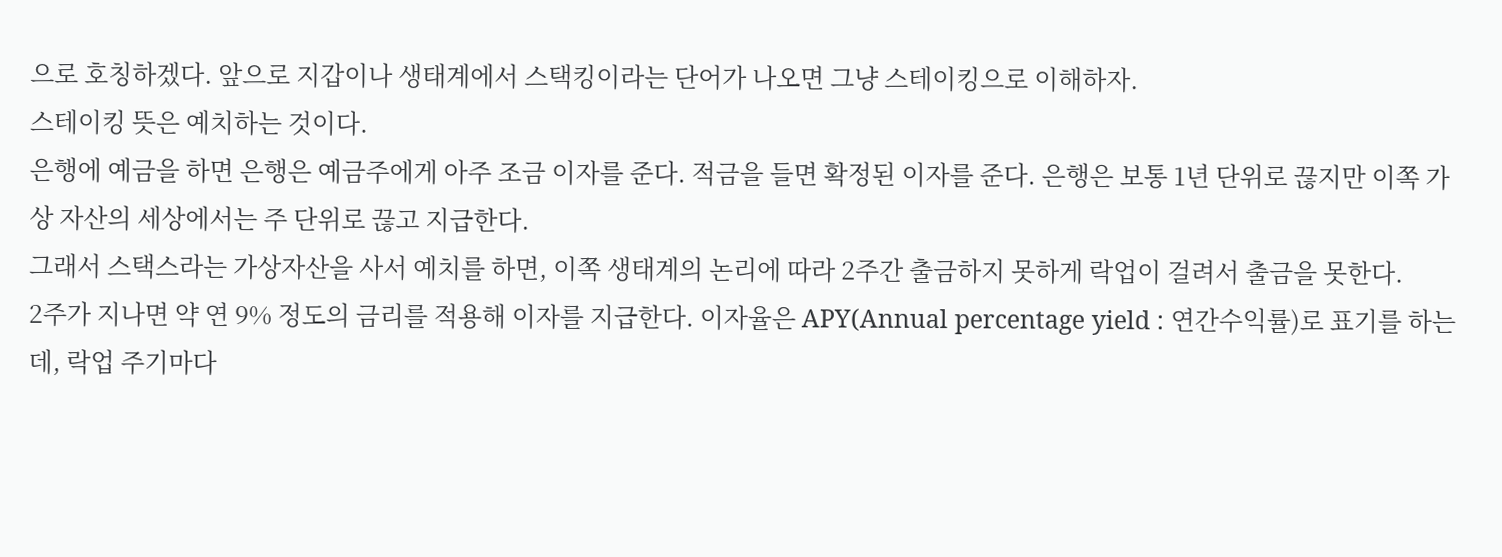으로 호칭하겠다. 앞으로 지갑이나 생태계에서 스택킹이라는 단어가 나오면 그냥 스테이킹으로 이해하자.
스테이킹 뜻은 예치하는 것이다.
은행에 예금을 하면 은행은 예금주에게 아주 조금 이자를 준다. 적금을 들면 확정된 이자를 준다. 은행은 보통 1년 단위로 끊지만 이쪽 가상 자산의 세상에서는 주 단위로 끊고 지급한다.
그래서 스택스라는 가상자산을 사서 예치를 하면, 이쪽 생태계의 논리에 따라 2주간 출금하지 못하게 락업이 걸려서 출금을 못한다.
2주가 지나면 약 연 9% 정도의 금리를 적용해 이자를 지급한다. 이자율은 APY(Annual percentage yield : 연간수익률)로 표기를 하는데, 락업 주기마다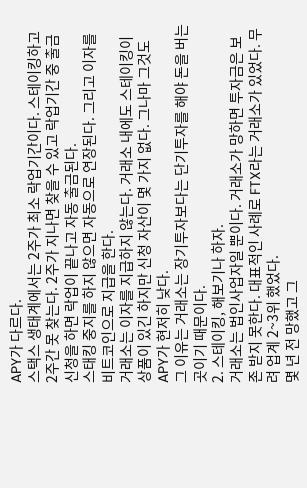APY가 다르다.
스택스 생태계에서는 2주가 최소 락업기간이다. 스테이킹하고 2주간 못 찾는다. 2주가 지나면 찾을 수 있고 락업기간 중 출금 신청을 하면 락업이 끝나고 자동 출금된다.
스태킹 중지를 하지 않으면 자동으로 연장된다. 그리고 이자를 비트코인으로 지급을 한다.
거래소는 이자를 지급하지 않는다. 거래소 내에도 스테이킹이 상품이 있긴 하지만 신청 자산이 몇 가지 없다. 그나마 그것도 APY가 현저히 낮다.
그 이유는 거래소는 장기투자보다는 단기투자를 해야 돈을 버는 곳이기 때문이다.
2. 스테이킹, 해보기나 하자.
거래소는 법인사업자일 뿐이다. 거래소가 망하면 투자금은 보존 받지 못한다. 대표적인 사례로 FTX라는 거래소가 있었다. 무려 업계 2~3위 했었다.
몇 년 전 망했고 그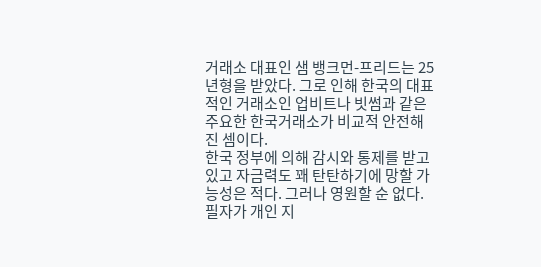거래소 대표인 샘 뱅크먼-프리드는 25년형을 받았다. 그로 인해 한국의 대표적인 거래소인 업비트나 빗썸과 같은 주요한 한국거래소가 비교적 안전해진 셈이다.
한국 정부에 의해 감시와 통제를 받고 있고 자금력도 꽤 탄탄하기에 망할 가능성은 적다. 그러나 영원할 순 없다.
필자가 개인 지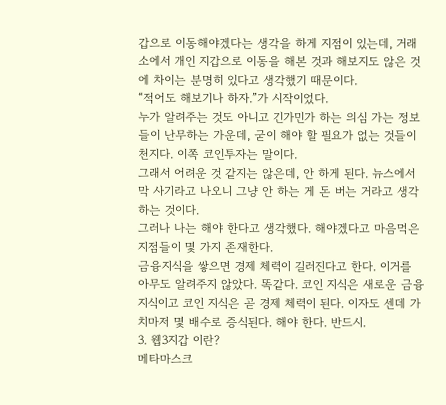갑으로 이동해야겠다는 생각을 하게 지점이 있는데, 거래소에서 개인 지갑으로 이동을 해본 것과 해보지도 않은 것에 차이는 분명히 있다고 생각했기 때문이다.
“적어도 해보기나 하자.”가 시작이었다.
누가 알려주는 것도 아니고 긴가민가 하는 의심 가는 정보들이 난무하는 가운데, 굳이 해야 할 필요가 없는 것들이 천지다. 이쪽 코인투자는 말이다.
그래서 어려운 것 같지는 않은데, 안 하게 된다. 뉴스에서 막 사기라고 나오니 그냥 안 하는 게 돈 버는 거라고 생각하는 것이다.
그러나 나는 해야 한다고 생각했다. 해야겠다고 마음먹은 지점들이 몇 가지 존재한다.
금융지식을 쌓으면 경제 체력이 길러진다고 한다. 이거를 아무도 알려주지 않았다. 똑같다. 코인 지식은 새로운 금융지식이고 코인 지식은 곧 경제 체력이 된다. 이자도 센데 가치마저 몇 배수로 증식된다. 해야 한다. 반드시.
3. 웹3지갑 이란?
메타마스크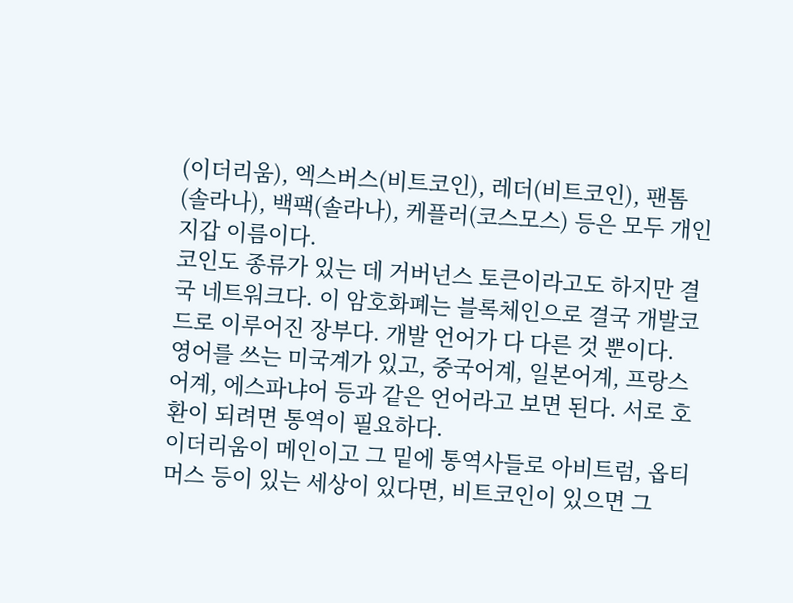(이더리움), 엑스버스(비트코인), 레더(비트코인), 팬톰(솔라나), 백팩(솔라나), 케플러(코스모스) 등은 모두 개인 지갑 이름이다.
코인도 종류가 있는 데 거버넌스 토큰이라고도 하지만 결국 네트워크다. 이 암호화폐는 블록체인으로 결국 개발코드로 이루어진 장부다. 개발 언어가 다 다른 것 뿐이다.
영어를 쓰는 미국계가 있고, 중국어계, 일본어계, 프랑스어계, 에스파냐어 등과 같은 언어라고 보면 된다. 서로 호환이 되려면 통역이 필요하다.
이더리움이 메인이고 그 밑에 통역사들로 아비트럼, 옵티머스 등이 있는 세상이 있다면, 비트코인이 있으면 그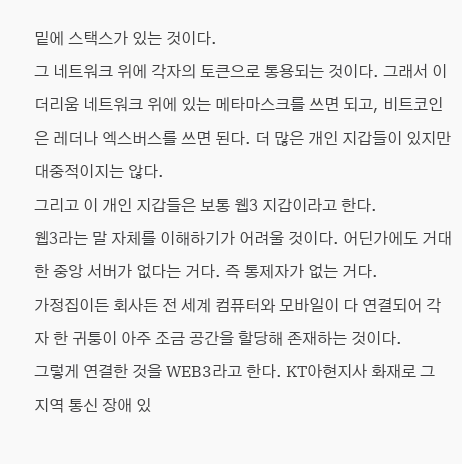밑에 스택스가 있는 것이다.
그 네트워크 위에 각자의 토큰으로 통용되는 것이다. 그래서 이더리움 네트워크 위에 있는 메타마스크를 쓰면 되고, 비트코인은 레더나 엑스버스를 쓰면 된다. 더 많은 개인 지갑들이 있지만 대중적이지는 않다.
그리고 이 개인 지갑들은 보통 웹3 지갑이라고 한다.
웹3라는 말 자체를 이해하기가 어려울 것이다. 어딘가에도 거대한 중앙 서버가 없다는 거다. 즉 통제자가 없는 거다.
가정집이든 회사든 전 세계 컴퓨터와 모바일이 다 연결되어 각자 한 귀퉁이 아주 조금 공간을 할당해 존재하는 것이다.
그렇게 연결한 것을 WEB3라고 한다. KT아현지사 화재로 그 지역 통신 장애 있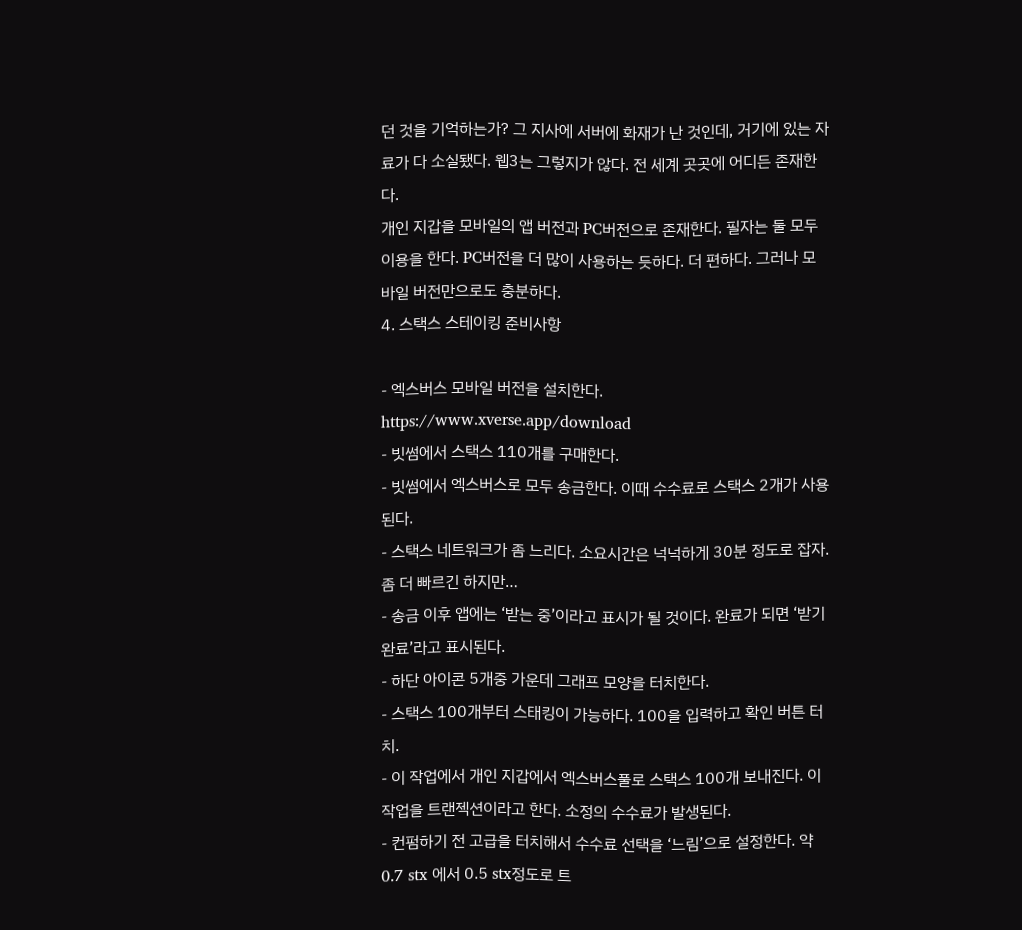던 것을 기억하는가? 그 지사에 서버에 화재가 난 것인데, 거기에 있는 자료가 다 소실됐다. 웹3는 그렇지가 않다. 전 세계 곳곳에 어디든 존재한다.
개인 지갑을 모바일의 앱 버전과 PC버전으로 존재한다. 필자는 둘 모두 이용을 한다. PC버전을 더 많이 사용하는 듯하다. 더 편하다. 그러나 모바일 버전만으로도 충분하다.
4. 스택스 스테이킹 준비사항

- 엑스버스 모바일 버전을 설치한다. https://www.xverse.app/download
- 빗썸에서 스택스 110개를 구매한다.
- 빗썸에서 엑스버스로 모두 송금한다. 이때 수수료로 스택스 2개가 사용된다.
- 스택스 네트워크가 좀 느리다. 소요시간은 넉넉하게 30분 정도로 잡자. 좀 더 빠르긴 하지만…
- 송금 이후 앱에는 ‘받는 중’이라고 표시가 될 것이다. 완료가 되면 ‘받기완료’라고 표시된다.
- 하단 아이콘 5개중 가운데 그래프 모양을 터치한다.
- 스택스 100개부터 스태킹이 가능하다. 100을 입력하고 확인 버튼 터치.
- 이 작업에서 개인 지갑에서 엑스버스풀로 스택스 100개 보내진다. 이 작업을 트랜젝션이라고 한다. 소정의 수수료가 발생된다.
- 컨펌하기 전 고급을 터치해서 수수료 선택을 ‘느림’으로 설정한다. 약 0.7 stx 에서 0.5 stx정도로 트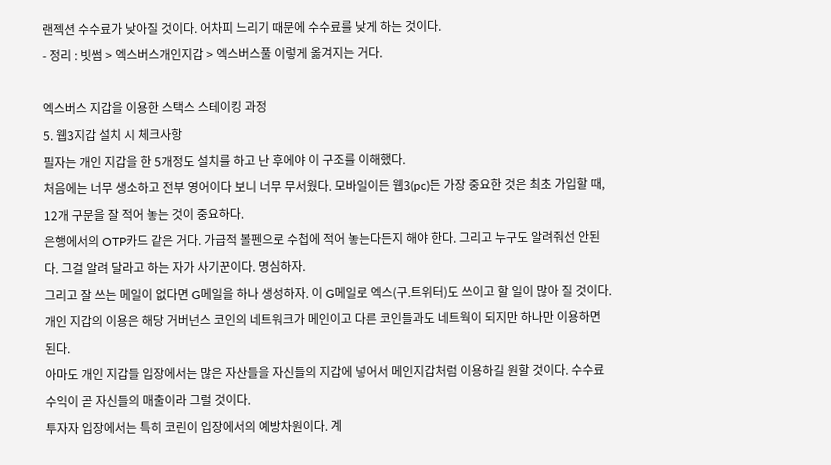랜젝션 수수료가 낮아질 것이다. 어차피 느리기 때문에 수수료를 낮게 하는 것이다.
- 정리 : 빗썸 > 엑스버스개인지갑 > 엑스버스풀 이렇게 옮겨지는 거다.

엑스버스 지갑을 이용한 스택스 스테이킹 과정
5. 웹3지갑 설치 시 체크사항
필자는 개인 지갑을 한 5개정도 설치를 하고 난 후에야 이 구조를 이해했다.
처음에는 너무 생소하고 전부 영어이다 보니 너무 무서웠다. 모바일이든 웹3(pc)든 가장 중요한 것은 최초 가입할 때, 12개 구문을 잘 적어 놓는 것이 중요하다.
은행에서의 OTP카드 같은 거다. 가급적 볼펜으로 수첩에 적어 놓는다든지 해야 한다. 그리고 누구도 알려줘선 안된다. 그걸 알려 달라고 하는 자가 사기꾼이다. 명심하자.
그리고 잘 쓰는 메일이 없다면 G메일을 하나 생성하자. 이 G메일로 엑스(구.트위터)도 쓰이고 할 일이 많아 질 것이다.
개인 지갑의 이용은 해당 거버넌스 코인의 네트워크가 메인이고 다른 코인들과도 네트웍이 되지만 하나만 이용하면 된다.
아마도 개인 지갑들 입장에서는 많은 자산들을 자신들의 지갑에 넣어서 메인지갑처럼 이용하길 원할 것이다. 수수료 수익이 곧 자신들의 매출이라 그럴 것이다.
투자자 입장에서는 특히 코린이 입장에서의 예방차원이다. 계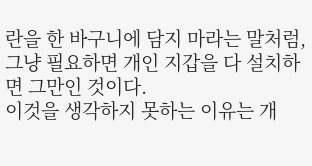란을 한 바구니에 담지 마라는 말처럼, 그냥 필요하면 개인 지갑을 다 설치하면 그만인 것이다.
이것을 생각하지 못하는 이유는 개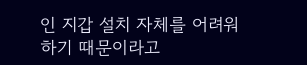인 지갑 설치 자체를 어려워 하기 때문이라고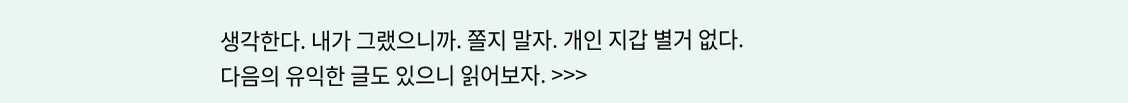생각한다. 내가 그랬으니까. 쫄지 말자. 개인 지갑 별거 없다.
다음의 유익한 글도 있으니 읽어보자. >>>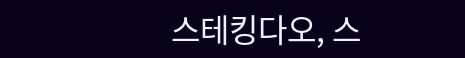스테킹다오, 스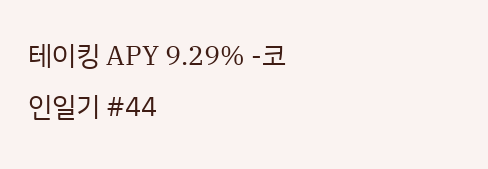테이킹 APY 9.29% -코인일기 #44